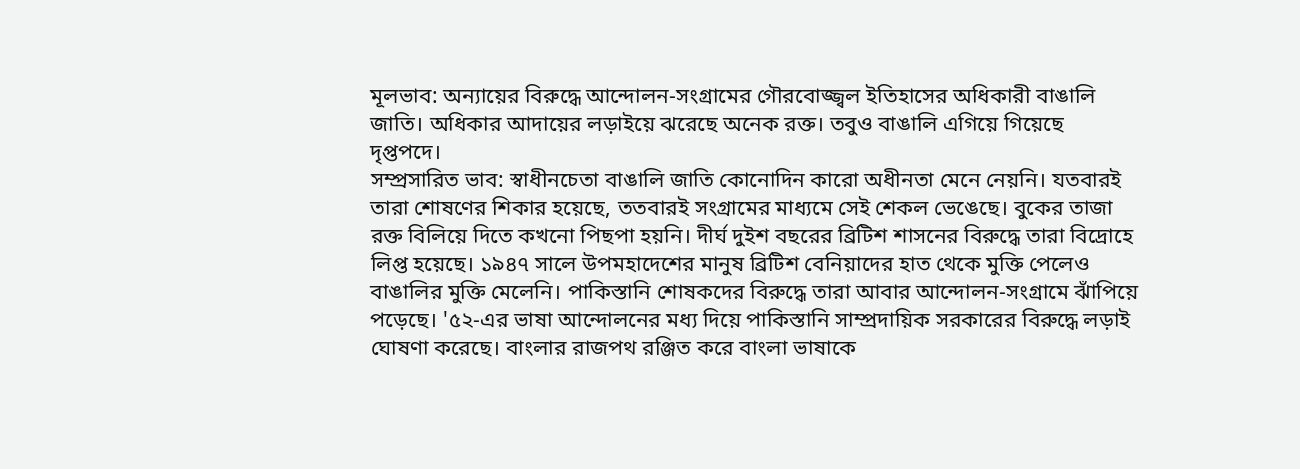মূলভাব: অন্যায়ের বিরুদ্ধে আন্দোলন-সংগ্রামের গৌরবোজ্জ্বল ইতিহাসের অধিকারী বাঙালি জাতি। অধিকার আদায়ের লড়াইয়ে ঝরেছে অনেক রক্ত। তবুও বাঙালি এগিয়ে গিয়েছে দৃপ্তপদে।
সম্প্রসারিত ভাব: স্বাধীনচেতা বাঙালি জাতি কোনোদিন কারো অধীনতা মেনে নেয়নি। যতবারই তারা শোষণের শিকার হয়েছে, ততবারই সংগ্রামের মাধ্যমে সেই শেকল ভেঙেছে। বুকের তাজা রক্ত বিলিয়ে দিতে কখনো পিছপা হয়নি। দীর্ঘ দুইশ বছরের ব্রিটিশ শাসনের বিরুদ্ধে তারা বিদ্রোহে লিপ্ত হয়েছে। ১৯৪৭ সালে উপমহাদেশের মানুষ ব্রিটিশ বেনিয়াদের হাত থেকে মুক্তি পেলেও বাঙালির মুক্তি মেলেনি। পাকিস্তানি শোষকদের বিরুদ্ধে তারা আবার আন্দোলন-সংগ্রামে ঝাঁপিয়ে পড়েছে। '৫২-এর ভাষা আন্দোলনের মধ্য দিয়ে পাকিস্তানি সাম্প্রদায়িক সরকারের বিরুদ্ধে লড়াই ঘোষণা করেছে। বাংলার রাজপথ রঞ্জিত করে বাংলা ভাষাকে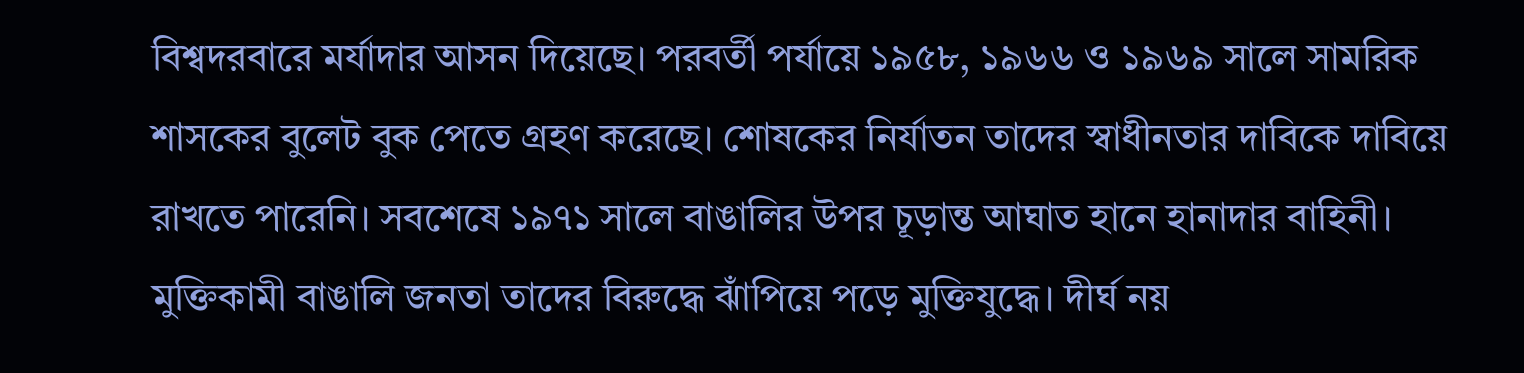বিশ্বদরবারে মর্যাদার আসন দিয়েছে। পরবর্তী পর্যায়ে ১৯৫৮, ১৯৬৬ ও ১৯৬৯ সালে সামরিক শাসকের বুলেট বুক পেতে গ্রহণ করেছে। শোষকের নির্যাতন তাদের স্বাধীনতার দাবিকে দাবিয়ে রাখতে পারেনি। সবশেষে ১৯৭১ সালে বাঙালির উপর চূড়ান্ত আঘাত হানে হানাদার বাহিনী। মুক্তিকামী বাঙালি জনতা তাদের বিরুদ্ধে ঝাঁপিয়ে পড়ে মুক্তিযুদ্ধে। দীর্ঘ নয়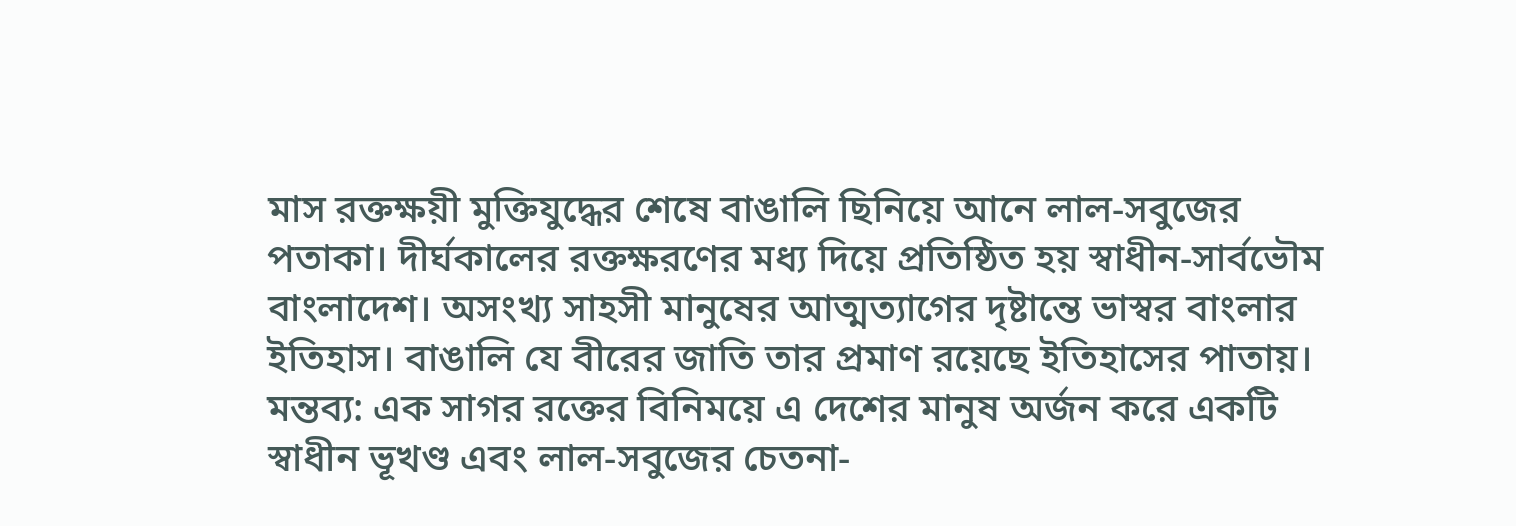মাস রক্তক্ষয়ী মুক্তিযুদ্ধের শেষে বাঙালি ছিনিয়ে আনে লাল-সবুজের পতাকা। দীর্ঘকালের রক্তক্ষরণের মধ্য দিয়ে প্রতিষ্ঠিত হয় স্বাধীন-সার্বভৌম বাংলাদেশ। অসংখ্য সাহসী মানুষের আত্মত্যাগের দৃষ্টান্তে ভাস্বর বাংলার ইতিহাস। বাঙালি যে বীরের জাতি তার প্রমাণ রয়েছে ইতিহাসের পাতায়।
মন্তব্য: এক সাগর রক্তের বিনিময়ে এ দেশের মানুষ অর্জন করে একটি স্বাধীন ভূখণ্ড এবং লাল-সবুজের চেতনা-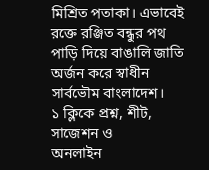মিশ্রিত পতাকা। এভাবেই রক্তে রঞ্জিত বন্ধুর পথ পাড়ি দিয়ে বাঙালি জাতি অর্জন করে স্বাধীন সার্বভৌম বাংলাদেশ।
১ ক্লিকে প্রশ্ন, শীট, সাজেশন ও
অনলাইন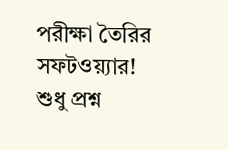পরীক্ষা তৈরির সফটওয়্যার!
শুধু প্রশ্ন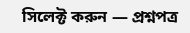সিলেক্ট করুন — প্রশ্নপত্র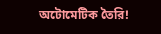অটোমেটিক তৈরি!